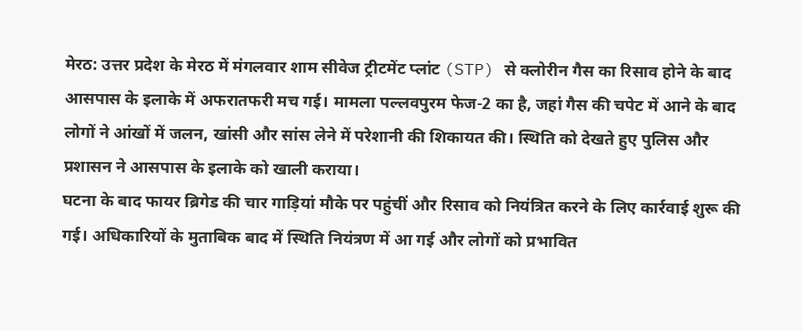मेरठ: उत्तर प्रदेश के मेरठ में मंगलवार शाम सीवेज ट्रीटमेंट प्लांट (STP) से क्लोरीन गैस का रिसाव होने के बाद आसपास के इलाके में अफरातफरी मच गई। मामला पल्लवपुरम फेज-2 का है, जहां गैस की चपेट में आने के बाद लोगों ने आंखों में जलन, खांसी और सांस लेने में परेशानी की शिकायत की। स्थिति को देखते हुए पुलिस और प्रशासन ने आसपास के इलाके को खाली कराया।
घटना के बाद फायर ब्रिगेड की चार गाड़ियां मौके पर पहुंचीं और रिसाव को नियंत्रित करने के लिए कार्रवाई शुरू की गई। अधिकारियों के मुताबिक बाद में स्थिति नियंत्रण में आ गई और लोगों को प्रभावित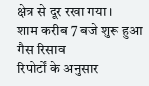क्षेत्र से दूर रखा गया।
शाम करीब 7 बजे शुरू हुआ गैस रिसाव
रिपोर्टों के अनुसार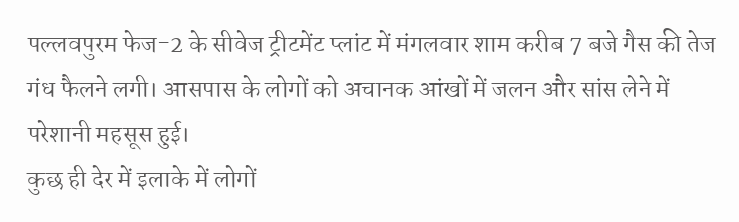पल्लवपुरम फेज-2 के सीवेज ट्रीटमेंट प्लांट में मंगलवार शाम करीब 7 बजे गैस की तेज गंध फैलने लगी। आसपास के लोगों को अचानक आंखों में जलन और सांस लेने में परेशानी महसूस हुई।
कुछ ही देर में इलाके में लोगों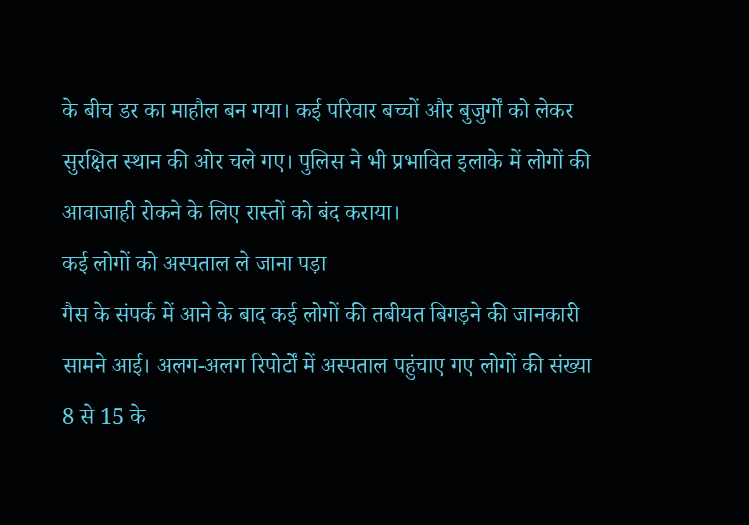के बीच डर का माहौल बन गया। कई परिवार बच्चों और बुजुर्गों को लेकर सुरक्षित स्थान की ओर चले गए। पुलिस ने भी प्रभावित इलाके में लोगों की आवाजाही रोकने के लिए रास्तों को बंद कराया।
कई लोगों को अस्पताल ले जाना पड़ा
गैस के संपर्क में आने के बाद कई लोगों की तबीयत बिगड़ने की जानकारी सामने आई। अलग-अलग रिपोर्टों में अस्पताल पहुंचाए गए लोगों की संख्या 8 से 15 के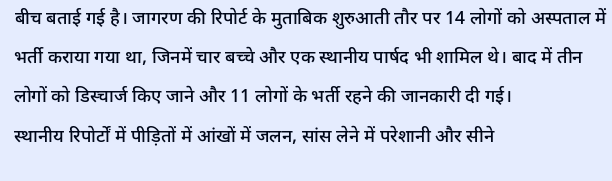बीच बताई गई है। जागरण की रिपोर्ट के मुताबिक शुरुआती तौर पर 14 लोगों को अस्पताल में भर्ती कराया गया था, जिनमें चार बच्चे और एक स्थानीय पार्षद भी शामिल थे। बाद में तीन लोगों को डिस्चार्ज किए जाने और 11 लोगों के भर्ती रहने की जानकारी दी गई।
स्थानीय रिपोर्टों में पीड़ितों में आंखों में जलन, सांस लेने में परेशानी और सीने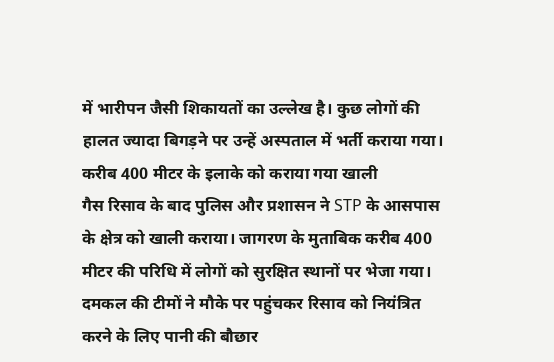में भारीपन जैसी शिकायतों का उल्लेख है। कुछ लोगों की हालत ज्यादा बिगड़ने पर उन्हें अस्पताल में भर्ती कराया गया।
करीब 400 मीटर के इलाके को कराया गया खाली
गैस रिसाव के बाद पुलिस और प्रशासन ने STP के आसपास के क्षेत्र को खाली कराया। जागरण के मुताबिक करीब 400 मीटर की परिधि में लोगों को सुरक्षित स्थानों पर भेजा गया। दमकल की टीमों ने मौके पर पहुंचकर रिसाव को नियंत्रित करने के लिए पानी की बौछार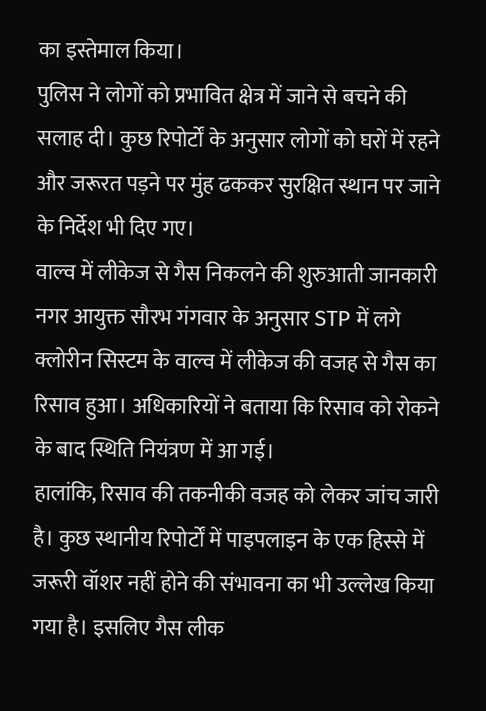का इस्तेमाल किया।
पुलिस ने लोगों को प्रभावित क्षेत्र में जाने से बचने की सलाह दी। कुछ रिपोर्टों के अनुसार लोगों को घरों में रहने और जरूरत पड़ने पर मुंह ढककर सुरक्षित स्थान पर जाने के निर्देश भी दिए गए।
वाल्व में लीकेज से गैस निकलने की शुरुआती जानकारी
नगर आयुक्त सौरभ गंगवार के अनुसार STP में लगे क्लोरीन सिस्टम के वाल्व में लीकेज की वजह से गैस का रिसाव हुआ। अधिकारियों ने बताया कि रिसाव को रोकने के बाद स्थिति नियंत्रण में आ गई।
हालांकि, रिसाव की तकनीकी वजह को लेकर जांच जारी है। कुछ स्थानीय रिपोर्टों में पाइपलाइन के एक हिस्से में जरूरी वॉशर नहीं होने की संभावना का भी उल्लेख किया गया है। इसलिए गैस लीक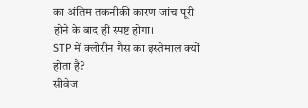का अंतिम तकनीकी कारण जांच पूरी होने के बाद ही स्पष्ट होगा।
STP में क्लोरीन गैस का इस्तेमाल क्यों होता है?
सीवेज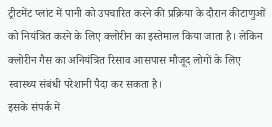ट्रीटमेंट प्लांट में पानी को उपचारित करने की प्रक्रिया के दौरान कीटाणुओं को नियंत्रित करने के लिए क्लोरीन का इस्तेमाल किया जाता है। लेकिन क्लोरीन गैस का अनियंत्रित रिसाव आसपास मौजूद लोगों के लिए स्वास्थ्य संबंधी परेशानी पैदा कर सकता है।
इसके संपर्क में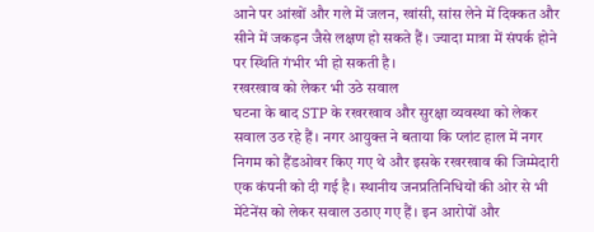आने पर आंखों और गले में जलन, खांसी, सांस लेने में दिक्कत और सीने में जकड़न जैसे लक्षण हो सकते हैं। ज्यादा मात्रा में संपर्क होने पर स्थिति गंभीर भी हो सकती है।
रखरखाव को लेकर भी उठे सवाल
घटना के बाद STP के रखरखाव और सुरक्षा व्यवस्था को लेकर सवाल उठ रहे हैं। नगर आयुक्त ने बताया कि प्लांट हाल में नगर निगम को हैंडओवर किए गए थे और इसके रखरखाव की जिम्मेदारी एक कंपनी को दी गई है। स्थानीय जनप्रतिनिधियों की ओर से भी मेंटेनेंस को लेकर सवाल उठाए गए हैं। इन आरोपों और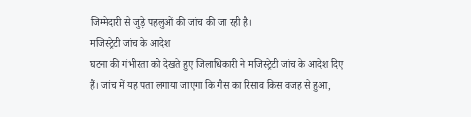जिम्मेदारी से जुड़े पहलुओं की जांच की जा रही है।
मजिस्ट्रेटी जांच के आदेश
घटना की गंभीरता को देखते हुए जिलाधिकारी ने मजिस्ट्रेटी जांच के आदेश दिए हैं। जांच में यह पता लगाया जाएगा कि गैस का रिसाव किस वजह से हुआ,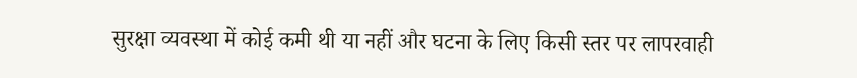सुरक्षा व्यवस्था में कोई कमी थी या नहीं और घटना के लिए किसी स्तर पर लापरवाही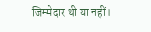जिम्मेदार थी या नहीं।